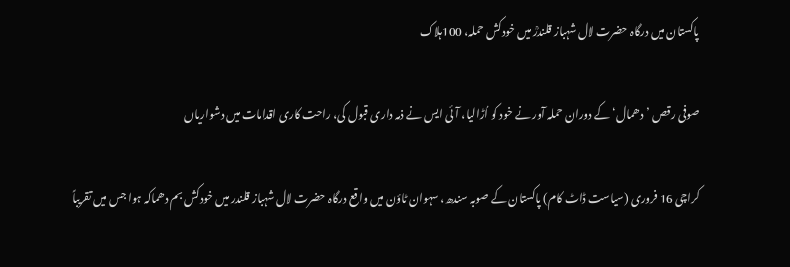پاکستان میں درگاہ حضرت لال شہباز قلندرؒ میں خودکش حملہ، 100ہلاک

صوفی رقص ’دھمال‘ کے دوران حملہ آور نے خود کو اُڑالیا، آئی ایس نے ذمہ داری قبول کی، راحت کاری اقدامات میں دشواریاں

کراچی 16 فروری (سیاست ڈاٹ کام) پاکستان کے صوبہ سندھ، سہوان ٹاؤن میں واقع درگاہ حضرت لال شہباز قلندر میں خودکش بم دھماکہ ہوا جس میں تقریباً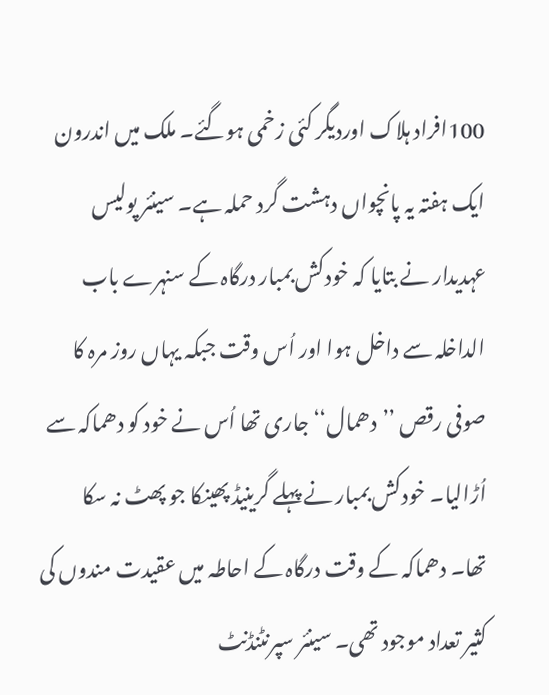100افراد ہلاک اوردیگر کئی زخمی ہوگئے۔ ملک میں اندرون ایک ہفتہ یہ پانچواں دہشت گرد حملہ ہے۔ سینئر پولیس عہدیدار نے بتایا کہ خودکش بمبار درگاہ کے سنہرے باب الداخلہ سے داخل ہوا اور اُس وقت جبکہ یہاں روز مرہ کا صوفی رقص ’’دھمال‘‘ جاری تھا اُس نے خود کو دھماکہ سے اُڑالیا۔ خودکش بمبار نے پہلے گرینیڈ پھینکا جو پھٹ نہ سکا تھا۔ دھماکہ کے وقت درگاہ کے احاطہ میں عقیدت مندوں کی کثیر تعداد موجود تھی۔ سینئر سپرنٹنڈنٹ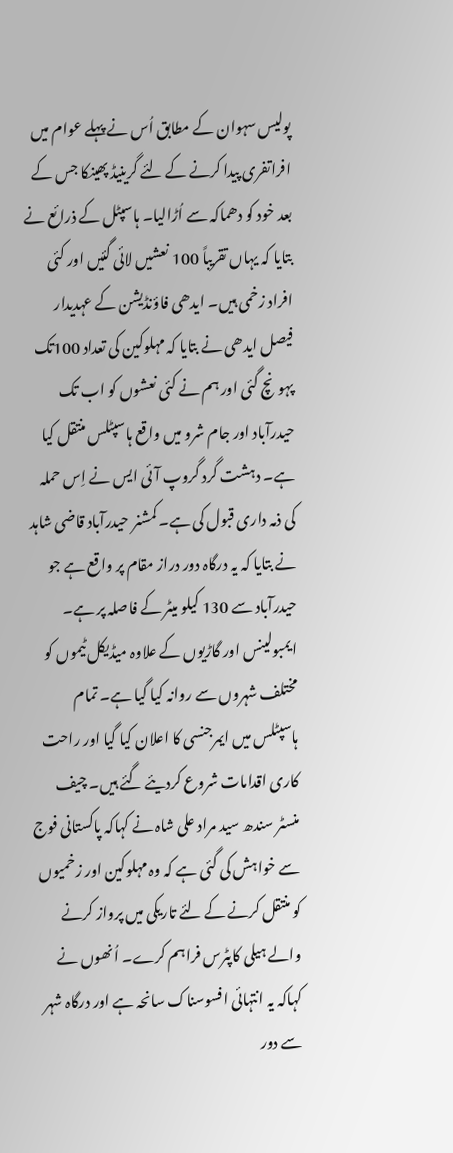پولیس سہوان کے مطابق اُس نے پہلے عوام میں افراتفری پیدا کرنے کے لئے گرینیڈ پھینکا جس کے بعد خود کو دھماکہ سے اُڑالیا۔ ہاسپٹل کے ذرائع نے بتایا کہ یہاں تقریباً 100 نعشیں لائی گئیں اور کئی افراد زخمی ہیں۔ ایدھی فاؤنڈیشن کے عہدیدار فیصل ایدھی نے بتایا کہ مہلوکین کی تعداد 100تک پہونچ گئی اور ہم نے کئی نعشوں کو اب تک حیدرآباد اور جام شرو میں واقع ہاسپٹلس منتقل کیا ہے۔ دہشت گرد گروپ آئی ایس نے اِس حملہ کی ذمہ داری قبول کی ہے۔ کمشنر حیدرآباد قاضی شاہد نے بتایا کہ یہ درگاہ دور دراز مقام پر واقع ہے جو حیدرآباد سے 130 کیلو میٹر کے فاصلہ پر ہے۔ ایمبولینس اور گاڑیوں کے علاوہ میڈیکل ٹیموں کو مختلف شہروں سے روانہ کیا گیا ہے۔ تمام ہاسپٹلس میں ایمرجنسی کا اعلان کیا گیا اور راحت کاری اقدامات شروع کردیئے گئے ہیں۔ چیف منسٹر سندھ سید مراد علی شاہ نے کہاکہ پاکستانی فوج سے خواہش کی گئی ہے کہ وہ مہلوکین اور زخمیوں کو منتقل کرنے کے لئے تاریکی میں پرواز کرنے والے ہیلی کاپٹرس فراہم کرے۔ اُنھوں نے کہاکہ یہ انتہائی افسوسناک سانحہ ہے اور درگاہ شہر سے دور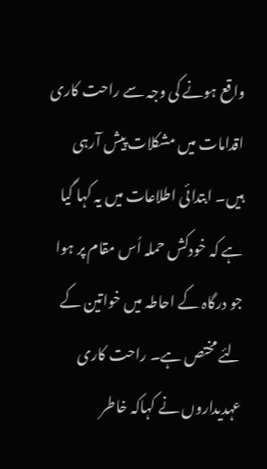واقع ہونے کی وجہ سے راحت کاری اقدامات میں مشکلات پیش آرہی ہیں۔ ابتدائی اطلاعات میں یہ کہا گیا ہے کہ خودکش حملہ اُس مقام پر ہوا جو درگاہ کے احاطہ میں خواتین کے لئے مختص ہے۔ راحت کاری عہدیداروں نے کہاکہ خاطر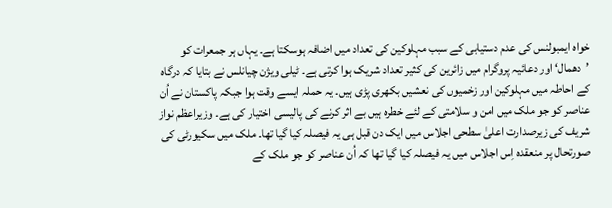خواہ ایمبولنس کی عدم دستیابی کے سبب مہلوکین کی تعداد میں اضافہ ہوسکتا ہے۔ یہاں ہر جمعرات کو ’دھمال‘ اور دعائیہ پروگرام میں زائرین کی کثیر تعداد شریک ہوا کرتی ہے۔ ٹیلی ویژن چیانلس نے بتایا کہ درگاہ کے احاطہ میں مہلوکین اور زخمیوں کی نعشیں بکھری پڑی ہیں۔ یہ حملہ ایسے وقت ہوا جبکہ پاکستان نے اُن عناصر کو جو ملک میں امن و سلامتی کے لئے خطرہ ہیں بے اثر کرنے کی پالیسی اختیار کی ہے۔ وزیراعظم نواز شریف کی زیرصدارت اعلیٰ سطحی اجلاس میں ایک دن قبل ہی یہ فیصلہ کیا گیا تھا۔ ملک میں سکیورٹی کی صورتحال پر منعقدہ اِس اجلاس میں یہ فیصلہ کیا گیا تھا کہ اُن عناصر کو جو ملک کے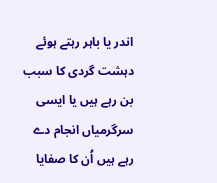اندر یا باہر رہتے ہوئے دہشت گردی کا سبب بن رہے ہیں یا ایسی سرگرمیاں انجام دے رہے ہیں اُن کا صفایا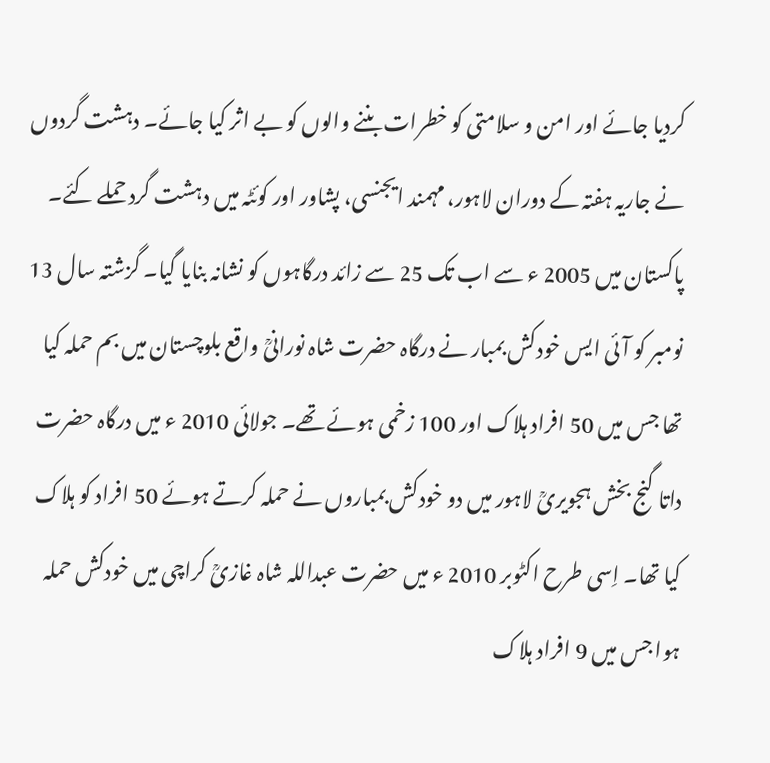کردیا جائے اور امن و سلامتی کو خطرات بننے والوں کو بے اثر کیا جائے۔ دہشت گردوں نے جاریہ ہفتہ کے دوران لاہور، مہمند ایجنسی، پشاور اور کوئٹہ میں دہشت گرد حملے کئے۔ پاکستان میں 2005 ء سے اب تک 25 سے زائد درگاہوں کو نشانہ بنایا گیا۔ گزشتہ سال 13 نومبر کو آئی ایس خودکش بمبار نے درگاہ حضرت شاہ نورانیؒ واقع بلوچستان میں بم حملہ کیا تھا جس میں 50 افراد ہلاک اور 100 زخمی ہوئے تھے۔ جولائی 2010 ء میں درگاہ حضرت داتا گنج بخش ہجویریؒ لاہور میں دو خودکش بمباروں نے حملہ کرتے ہوئے 50 افراد کو ہلاک کیا تھا۔ اِسی طرح اکٹوبر 2010 ء میں حضرت عبداللہ شاہ غازیؒ کراچی میں خودکش حملہ ہوا جس میں 9 افراد ہلاک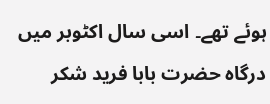ہوئے تھے۔ اسی سال اکٹوبر میں درگاہ حضرت بابا فرید شکر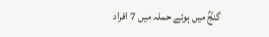گنجؒ میں ہوئے حملہ میں 7 افراد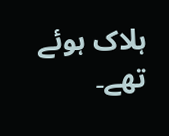ہلاک ہوئے تھے۔